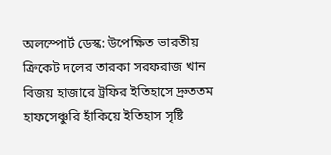অলস্পোর্ট ডেস্ক: উপেক্ষিত ভারতীয় ক্রিকেট দলের তারকা সরফরাজ খান বিজয় হাজারে ট্রফির ইতিহাসে দ্রুততম হাফসেঞ্চুরি হাঁকিয়ে ইতিহাস সৃষ্টি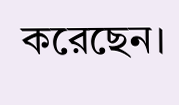করেছেন।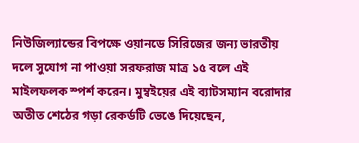নিউজিল্যান্ডের বিপক্ষে ওয়ানডে সিরিজের জন্য ভারতীয় দলে সুযোগ না পাওয়া সরফরাজ মাত্র ১৫ বলে এই মাইলফলক স্পর্শ করেন। মুম্বইয়ের এই ব্যাটসম্যান বরোদার অতীত শেঠের গড়া রেকর্ডটি ভেঙে দিয়েছেন,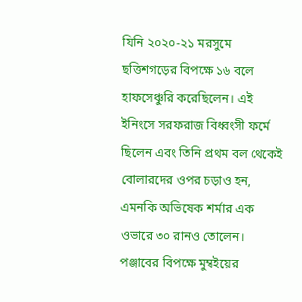যিনি ২০২০-২১ মরসুমে ছত্তিশগড়ের বিপক্ষে ১৬ বলে হাফসেঞ্চুরি করেছিলেন। এই ইনিংসে সরফরাজ বিধ্বংসী ফর্মে ছিলেন এবং তিনি প্রথম বল থেকেই বোলারদের ওপর চড়াও হন, এমনকি অভিষেক শর্মার এক ওভারে ৩০ রানও তোলেন। পঞ্জাবের বিপক্ষে মুম্বইয়ের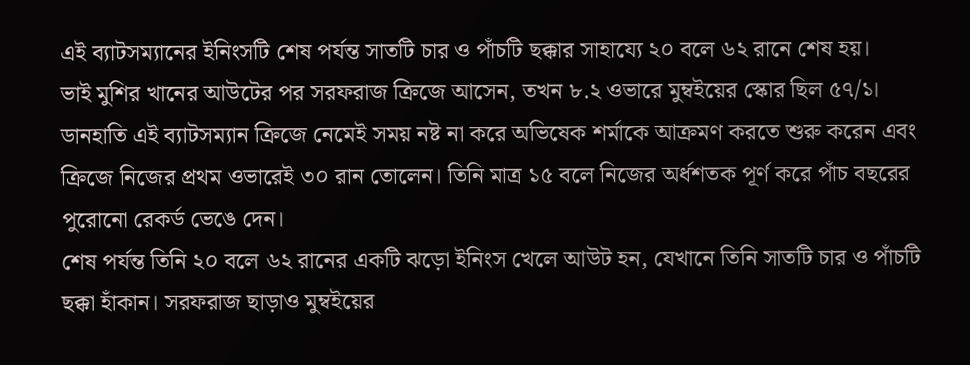এই ব্যাটসম্যানের ইনিংসটি শেষ পর্যন্ত সাতটি চার ও পাঁচটি ছক্কার সাহায্যে ২০ বলে ৬২ রানে শেষ হয়।
ভাই মুশির খানের আউটের পর সরফরাজ ক্রিজে আসেন, তখন ৮.২ ওভারে মুম্বইয়ের স্কোর ছিল ৫৭/১। ডানহাতি এই ব্যাটসম্যান ক্রিজে নেমেই সময় নষ্ট না করে অভিষেক শর্মাকে আক্রমণ করতে শুরু করেন এবং ক্রিজে নিজের প্রথম ওভারেই ৩০ রান তোলেন। তিনি মাত্র ১৫ বলে নিজের অর্ধশতক পূর্ণ করে পাঁচ বছরের পুরোনো রেকর্ড ভেঙে দেন।
শেষ পর্যন্ত তিনি ২০ বলে ৬২ রানের একটি ঝড়ো ইনিংস খেলে আউট হন, যেখানে তিনি সাতটি চার ও পাঁচটি ছক্কা হাঁকান। সরফরাজ ছাড়াও মুম্বইয়ের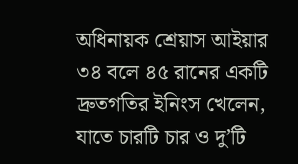অধিনায়ক শ্রেয়াস আইয়ার ৩৪ বলে ৪৫ রানের একটি দ্রুতগতির ইনিংস খেলেন, যাতে চারটি চার ও দু’টি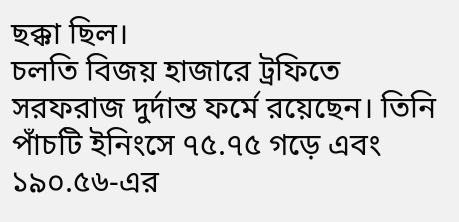ছক্কা ছিল।
চলতি বিজয় হাজারে ট্রফিতে সরফরাজ দুর্দান্ত ফর্মে রয়েছেন। তিনি পাঁচটি ইনিংসে ৭৫.৭৫ গড়ে এবং ১৯০.৫৬-এর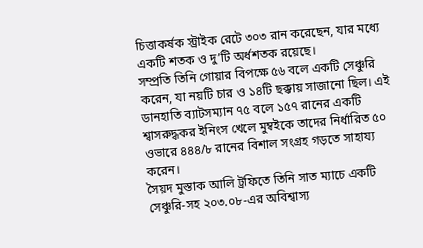চিত্তাকর্ষক স্ট্রাইক রেটে ৩০৩ রান করেছেন, যার মধ্যে একটি শতক ও দু’টি অর্ধশতক রয়েছে।
সম্প্রতি তিনি গোয়ার বিপক্ষে ৫৬ বলে একটি সেঞ্চুরি করেন, যা নয়টি চার ও ১৪টি ছক্কায় সাজানো ছিল। এই ডানহাতি ব্যাটসম্যান ৭৫ বলে ১৫৭ রানের একটি শ্বাসরুদ্ধকর ইনিংস খেলে মুম্বইকে তাদের নির্ধারিত ৫০ ওভারে ৪৪৪/৮ রানের বিশাল সংগ্রহ গড়তে সাহায্য করেন।
সৈয়দ মুস্তাক আলি ট্রফিতে তিনি সাত ম্যাচে একটি সেঞ্চুরি-সহ ২০৩.০৮-এর অবিশ্বাস্য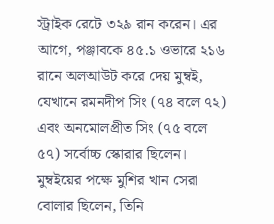স্ট্রাইক রেটে ৩২৯ রান করেন। এর আগে, পঞ্জাবকে ৪৫.১ ওভারে ২১৬ রানে অলআউট করে দেয় মুম্বই, যেখানে রমনদীপ সিং (৭৪ বলে ৭২) এবং অনমোলপ্রীত সিং (৭৫ বলে ৫৭) সর্বোচ্চ স্কোরার ছিলেন। মুম্বইয়ের পক্ষে মুশির খান সেরা বোলার ছিলেন, তিনি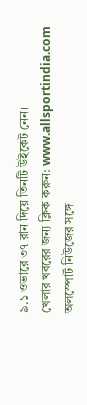৯.১ ওভারে ৩৭ রান দিয়ে তিনটি উইকেট নেন।
খেলার খবরের জন্য ক্লিক করুন: www.allsportindia.com
অলস্পোর্ট নিউজের সঙ্গে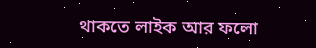থাকতে লাইক আর ফলো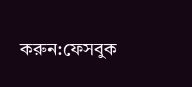করুন:ফেসবুক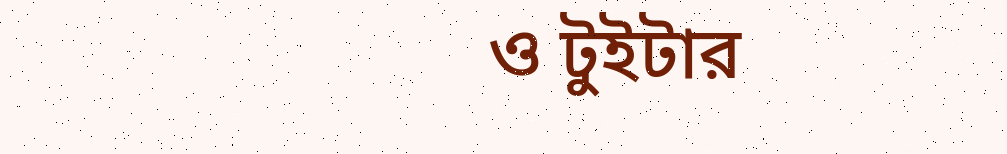ও টুইটার